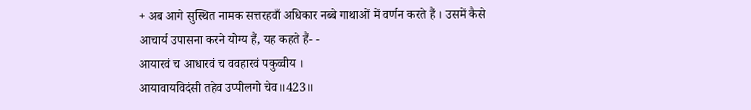+ अब आगे सुस्थित नामक सत्तरहवाँ अधिकार नब्बे गाथाओं में वर्णन करते हैं । उसमें कैसे आचार्य उपासना करने योग्य हैं, यह कहते हैं- -
आयारवं च आधारवं च ववहारवं पकुव्वीय ।
आयावायविदंसी तहेव उप्पीलगो चेव॥423॥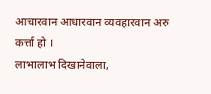आचारवान आधारवान व्यवहारवान अरु कर्त्ता हो ।
लाभालाभ दिखानेवाला,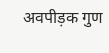अवपीड़क गुण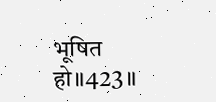भूषित हो॥423॥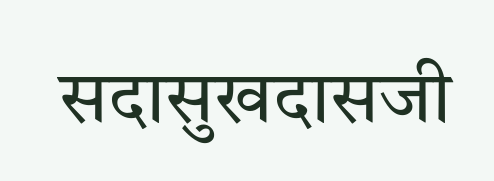सदासुखदासजी